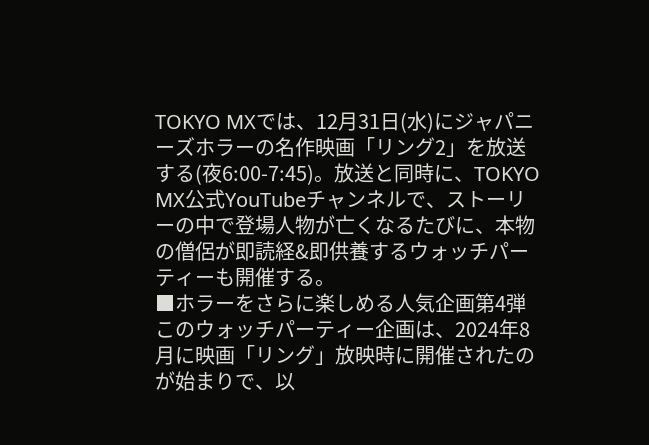TOKYO MXでは、12月31日(水)にジャパニーズホラーの名作映画「リング2」を放送する(夜6:00-7:45)。放送と同時に、TOKYO MX公式YouTubeチャンネルで、ストーリーの中で登場人物が亡くなるたびに、本物の僧侶が即読経&即供養するウォッチパーティーも開催する。
■ホラーをさらに楽しめる人気企画第4弾
このウォッチパーティー企画は、2024年8月に映画「リング」放映時に開催されたのが始まりで、以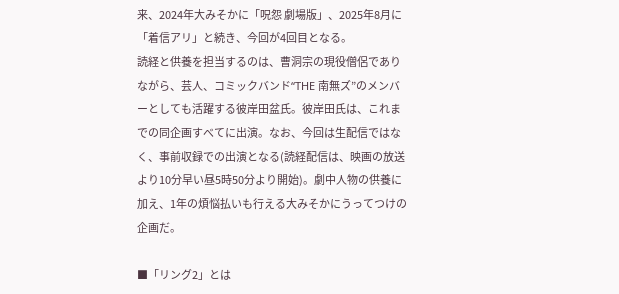来、2024年大みそかに「呪怨 劇場版」、2025年8月に「着信アリ」と続き、今回が4回目となる。
読経と供養を担当するのは、曹洞宗の現役僧侶でありながら、芸人、コミックバンド“THE 南無ズ”のメンバーとしても活躍する彼岸田盆氏。彼岸田氏は、これまでの同企画すべてに出演。なお、今回は生配信ではなく、事前収録での出演となる(読経配信は、映画の放送より10分早い昼5時50分より開始)。劇中人物の供養に加え、1年の煩悩払いも行える大みそかにうってつけの企画だ。

■「リング2」とは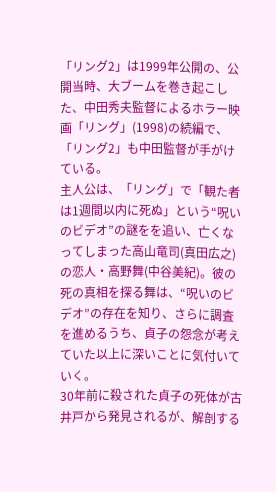「リング2」は1999年公開の、公開当時、大ブームを巻き起こした、中田秀夫監督によるホラー映画「リング」(1998)の続編で、「リング2」も中田監督が手がけている。
主人公は、「リング」で「観た者は1週間以内に死ぬ」という“呪いのビデオ”の謎をを追い、亡くなってしまった高山竜司(真田広之)の恋人・高野舞(中谷美紀)。彼の死の真相を探る舞は、“呪いのビデオ”の存在を知り、さらに調査を進めるうち、貞子の怨念が考えていた以上に深いことに気付いていく。
30年前に殺された貞子の死体が古井戸から発見されるが、解剖する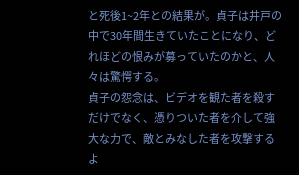と死後1~2年との結果が。貞子は井戸の中で30年間生きていたことになり、どれほどの恨みが募っていたのかと、人々は驚愕する。
貞子の怨念は、ビデオを観た者を殺すだけでなく、憑りついた者を介して強大な力で、敵とみなした者を攻撃するよ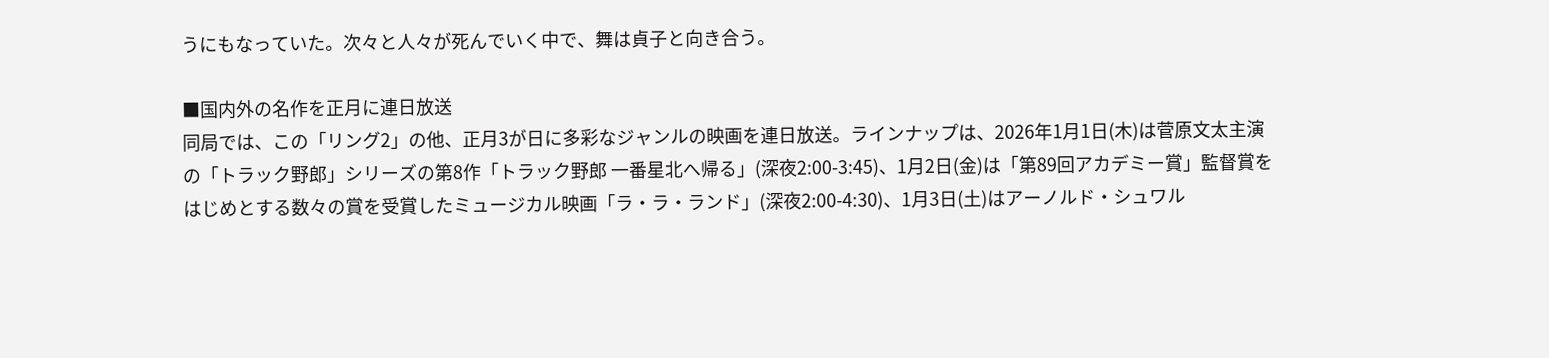うにもなっていた。次々と人々が死んでいく中で、舞は貞子と向き合う。

■国内外の名作を正月に連日放送
同局では、この「リング2」の他、正月3が日に多彩なジャンルの映画を連日放送。ラインナップは、2026年1月1日(木)は菅原文太主演の「トラック野郎」シリーズの第8作「トラック野郎 一番星北へ帰る」(深夜2:00-3:45)、1月2日(金)は「第89回アカデミー賞」監督賞をはじめとする数々の賞を受賞したミュージカル映画「ラ・ラ・ランド」(深夜2:00-4:30)、1月3日(土)はアーノルド・シュワル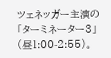ツェネッガー主演の「ターミネーター3」(昼1:00-2:55)。